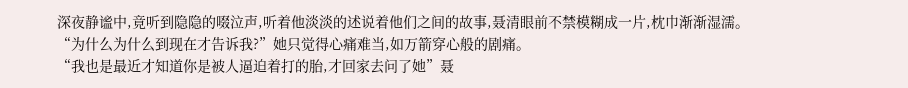深夜静谧中,竟听到隐隐的啜泣声,听着他淡淡的述说着他们之间的故事,聂清眼前不禁模糊成一片,枕巾渐渐湿濡。
“为什么为什么到现在才告诉我?”她只觉得心痛难当,如万箭穿心般的剧痛。
“我也是最近才知道你是被人逼迫着打的胎,才回家去问了她”聂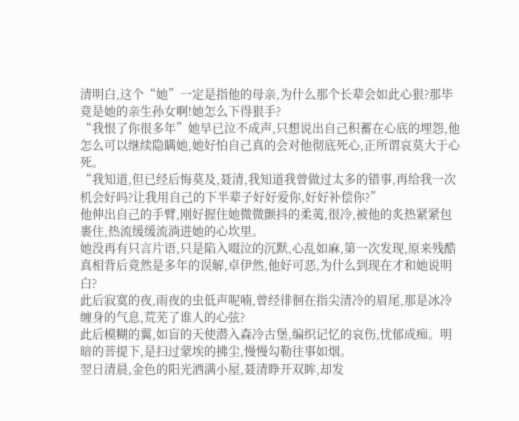清明白,这个“她”一定是指他的母亲,为什么那个长辈会如此心狠?那毕竟是她的亲生孙女啊!她怎么下得狠手?
“我恨了你很多年”她早已泣不成声,只想说出自己积蓄在心底的埋怨,他怎么可以继续隐瞒她,她好怕自己真的会对他彻底死心,正所谓哀莫大于心死。
“我知道,但已经后悔莫及,聂清,我知道我曾做过太多的错事,再给我一次机会好吗?让我用自己的下半辈子好好爱你,好好补偿你?”
他伸出自己的手臂,刚好握住她微微颤抖的柔荑,很冷,被他的炙热紧紧包裹住,热流缓缓流淌进她的心坎里。
她没再有只言片语,只是陷入啜泣的沉默,心乱如麻,第一次发现,原来残酷真相背后竟然是多年的误解,卓伊然,他好可恶,为什么到现在才和她说明白?
此后寂寞的夜,雨夜的虫低声呢喃,曾经徘徊在指尖清冷的眉尾,那是冰冷缠身的气息,荒芜了谁人的心弦?
此后模糊的翼,如盲的天使潜入森冷古堡,编织记忆的哀伤,忧郁成痴。明暗的菩提下,是扫过蒙埃的拂尘,慢慢勾勒往事如烟。
翌日清晨,金色的阳光洒满小屋,聂清睁开双眸,却发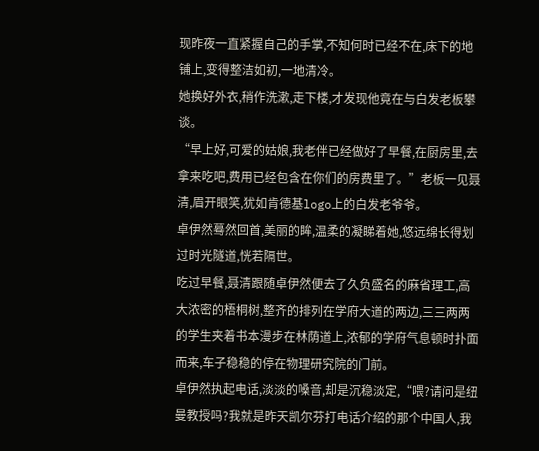现昨夜一直紧握自己的手掌,不知何时已经不在,床下的地铺上,变得整洁如初,一地清冷。
她换好外衣,稍作洗漱,走下楼,才发现他竟在与白发老板攀谈。
“早上好,可爱的姑娘,我老伴已经做好了早餐,在厨房里,去拿来吃吧,费用已经包含在你们的房费里了。”老板一见聂清,眉开眼笑,犹如肯德基logo上的白发老爷爷。
卓伊然蓦然回首,美丽的眸,温柔的凝睇着她,悠远绵长得划过时光隧道,恍若隔世。
吃过早餐,聂清跟随卓伊然便去了久负盛名的麻省理工,高大浓密的梧桐树,整齐的排列在学府大道的两边,三三两两的学生夹着书本漫步在林荫道上,浓郁的学府气息顿时扑面而来,车子稳稳的停在物理研究院的门前。
卓伊然执起电话,淡淡的嗓音,却是沉稳淡定,“喂?请问是纽曼教授吗?我就是昨天凯尔芬打电话介绍的那个中国人,我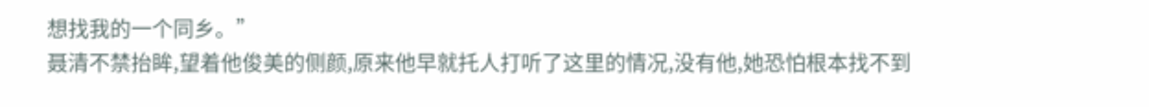想找我的一个同乡。”
聂清不禁抬眸,望着他俊美的侧颜,原来他早就托人打听了这里的情况,没有他,她恐怕根本找不到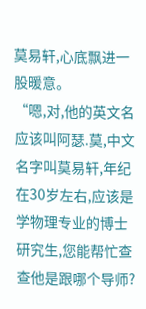莫易轩,心底飘进一股暖意。
“嗯,对,他的英文名应该叫阿瑟.莫,中文名字叫莫易轩,年纪在30岁左右,应该是学物理专业的博士研究生,您能帮忙查查他是跟哪个导师?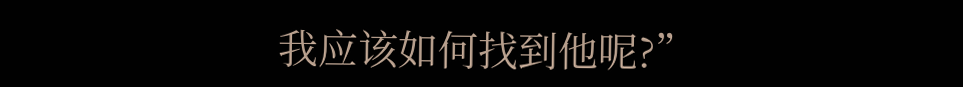我应该如何找到他呢?”